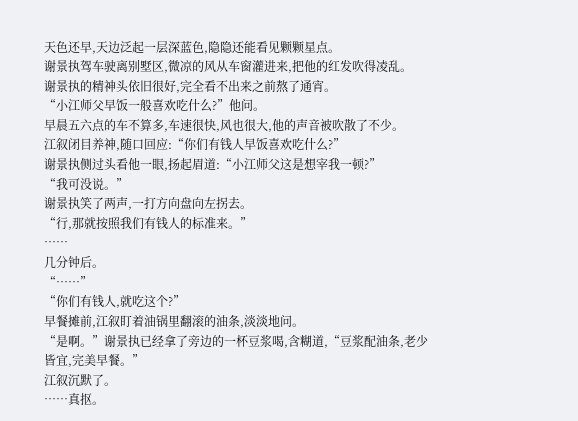天色还早,天边泛起一层深蓝色,隐隐还能看见颗颗星点。
谢景执驾车驶离别墅区,微凉的风从车窗灌进来,把他的红发吹得凌乱。
谢景执的精神头依旧很好,完全看不出来之前熬了通宵。
“小江师父早饭一般喜欢吃什么?”他问。
早晨五六点的车不算多,车速很快,风也很大,他的声音被吹散了不少。
江叙闭目养神,随口回应:“你们有钱人早饭喜欢吃什么?”
谢景执侧过头看他一眼,扬起眉道:“小江师父这是想宰我一顿?”
“我可没说。”
谢景执笑了两声,一打方向盘向左拐去。
“行,那就按照我们有钱人的标准来。”
……
几分钟后。
“……”
“你们有钱人,就吃这个?”
早餐摊前,江叙盯着油锅里翻滚的油条,淡淡地问。
“是啊。”谢景执已经拿了旁边的一杯豆浆喝,含糊道,“豆浆配油条,老少皆宜,完美早餐。”
江叙沉默了。
……真抠。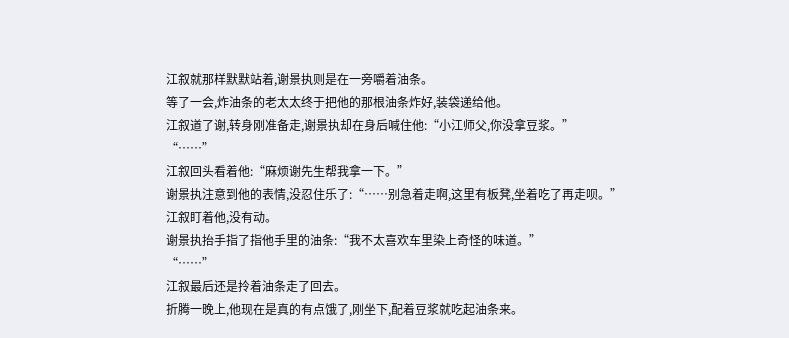江叙就那样默默站着,谢景执则是在一旁嚼着油条。
等了一会,炸油条的老太太终于把他的那根油条炸好,装袋递给他。
江叙道了谢,转身刚准备走,谢景执却在身后喊住他:“小江师父,你没拿豆浆。”
“……”
江叙回头看着他:“麻烦谢先生帮我拿一下。”
谢景执注意到他的表情,没忍住乐了:“……别急着走啊,这里有板凳,坐着吃了再走呗。”
江叙盯着他,没有动。
谢景执抬手指了指他手里的油条:“我不太喜欢车里染上奇怪的味道。”
“……”
江叙最后还是拎着油条走了回去。
折腾一晚上,他现在是真的有点饿了,刚坐下,配着豆浆就吃起油条来。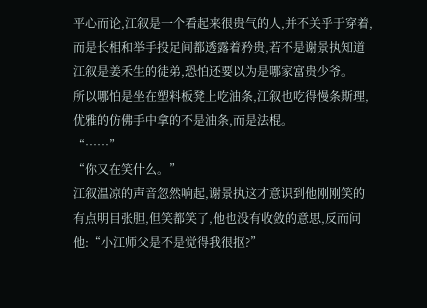平心而论,江叙是一个看起来很贵气的人,并不关乎于穿着,而是长相和举手投足间都透露着矜贵,若不是谢景执知道江叙是姜禾生的徒弟,恐怕还要以为是哪家富贵少爷。
所以哪怕是坐在塑料板凳上吃油条,江叙也吃得慢条斯理,优雅的仿佛手中拿的不是油条,而是法棍。
“……”
“你又在笑什么。”
江叙温凉的声音忽然响起,谢景执这才意识到他刚刚笑的有点明目张胆,但笑都笑了,他也没有收敛的意思,反而问他:“小江师父是不是觉得我很抠?”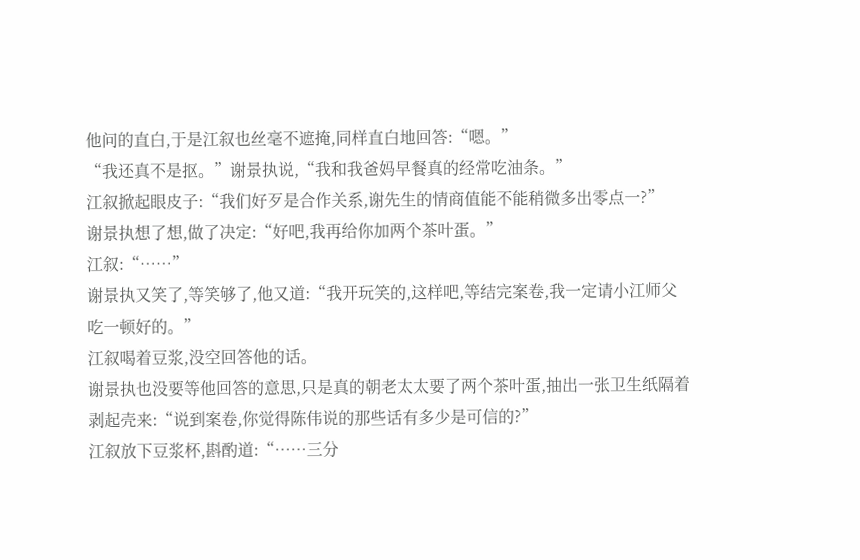他问的直白,于是江叙也丝毫不遮掩,同样直白地回答:“嗯。”
“我还真不是抠。”谢景执说,“我和我爸妈早餐真的经常吃油条。”
江叙掀起眼皮子:“我们好歹是合作关系,谢先生的情商值能不能稍微多出零点一?”
谢景执想了想,做了决定:“好吧,我再给你加两个茶叶蛋。”
江叙:“……”
谢景执又笑了,等笑够了,他又道:“我开玩笑的,这样吧,等结完案卷,我一定请小江师父吃一顿好的。”
江叙喝着豆浆,没空回答他的话。
谢景执也没要等他回答的意思,只是真的朝老太太要了两个茶叶蛋,抽出一张卫生纸隔着剥起壳来:“说到案卷,你觉得陈伟说的那些话有多少是可信的?”
江叙放下豆浆杯,斟酌道:“……三分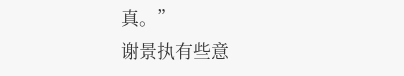真。”
谢景执有些意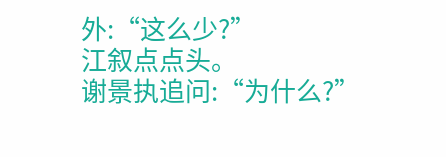外:“这么少?”
江叙点点头。
谢景执追问:“为什么?”